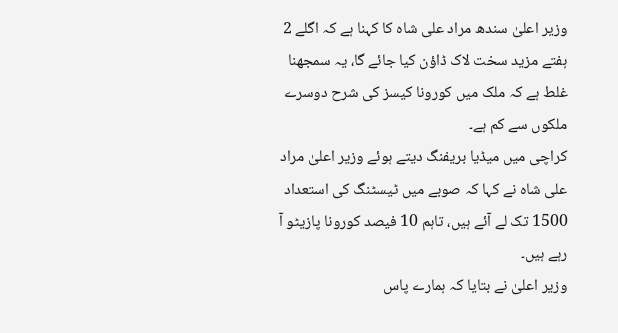وزیر اعلیٰ سندھ مراد علی شاہ کا کہنا ہے کہ اگلے 2 ہفتے مزید سخت لاک ڈاؤن کیا جائے گا، یہ سمجھنا غلط ہے کہ ملک میں کورونا کیسز کی شرح دوسرے ملکوں سے کم ہے۔
کراچی میں میڈیا بریفنگ دیتے ہوئے وزیر اعلیٰ مراد علی شاہ نے کہا کہ صوبے میں ٹیسٹنگ کی استعداد 1500 تک لے آئے ہیں، تاہم 10 فیصد کورونا پازیٹو آ رہے ہیں۔
وزیر اعلیٰ نے بتایا کہ ہمارے پاس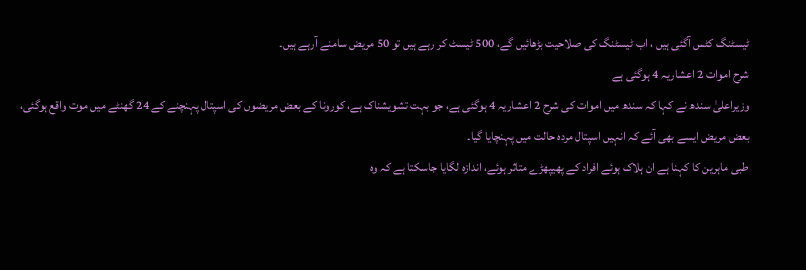ٹیسٹنگ کٹس آگئی ہیں ، اب ٹیسٹنگ کی صلاحیت بڑھائیں گے، 500 ٹیسٹ کر رہے ہیں تو 50 مریض سامنے آرہے ہیں۔
شرح اموات 2 اعشاریہ 4 ہوگئی ہے
وزیراعلیٰ سندھ نے کہا کہ سندھ میں اموات کی شرح 2 اعشاریہ 4 ہوگئی ہے، جو بہت تشویشناک ہے، کورونا کے بعض مریضوں کی اسپتال پہنچنے کے 24 گھنٹے میں موت واقع ہوگئی، بعض مریض ایسے بھی آئے کہ انہیں اسپتال مردہ حالت میں پہنچایا گیا۔
طبی ماہرین کا کہنا ہے ان ہلاک ہوئے افراد کے پھیپھڑے متاثر ہوئے، اندازہ لگایا جاسکتا ہے کہ وہ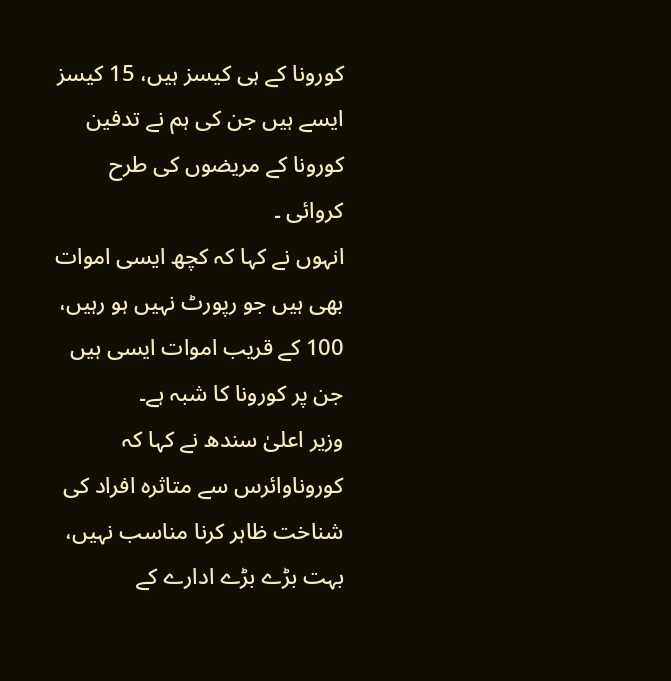کورونا کے ہی کیسز ہیں، 15 کیسز ایسے ہیں جن کی ہم نے تدفین کورونا کے مریضوں کی طرح کروائی ۔
انہوں نے کہا کہ کچھ ایسی اموات بھی ہیں جو رپورٹ نہیں ہو رہیں، 100 کے قریب اموات ایسی ہیں جن پر کورونا کا شبہ ہے۔
وزیر اعلیٰ سندھ نے کہا کہ کوروناوائرس سے متاثرہ افراد کی شناخت ظاہر کرنا مناسب نہیں، بہت بڑے بڑے ادارے کے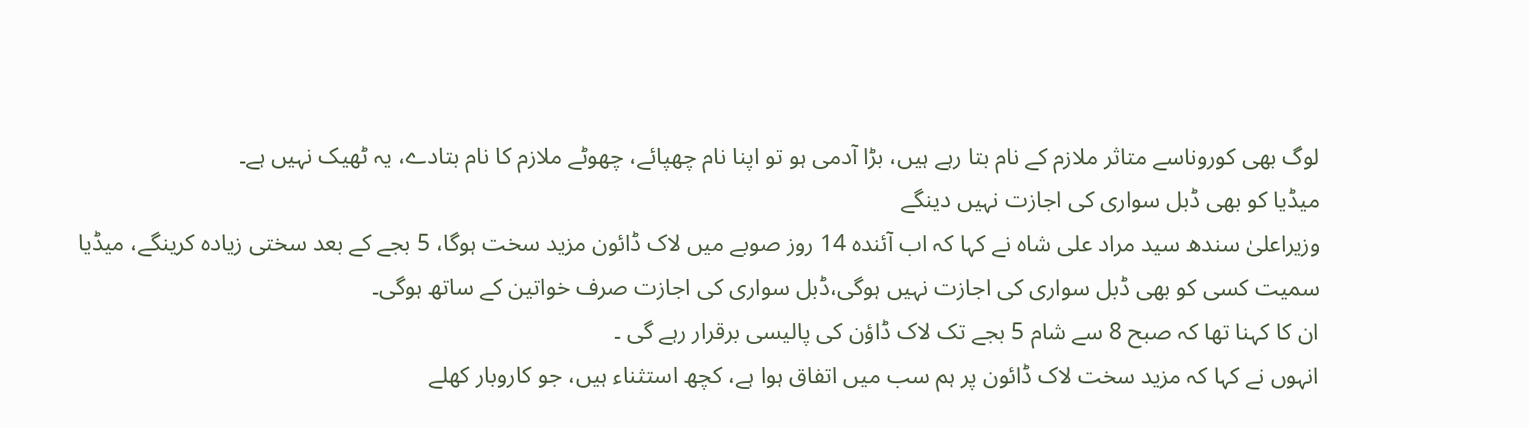لوگ بھی کوروناسے متاثر ملازم کے نام بتا رہے ہیں، بڑا آدمی ہو تو اپنا نام چھپائے، چھوٹے ملازم کا نام بتادے، یہ ٹھیک نہیں ہے۔
میڈیا کو بھی ڈبل سواری کی اجازت نہیں دینگے
وزیراعلیٰ سندھ سید مراد علی شاہ نے کہا کہ اب آئندہ 14 روز صوبے میں لاک ڈائون مزید سخت ہوگا، 5 بجے کے بعد سختی زیادہ کرینگے، میڈیا سمیت کسی کو بھی ڈبل سواری کی اجازت نہیں ہوگی،ڈبل سواری کی اجازت صرف خواتین کے ساتھ ہوگی۔
ان کا کہنا تھا کہ صبح 8 سے شام 5 بجے تک لاک ڈاؤن کی پالیسی برقرار رہے گی ۔
انہوں نے کہا کہ مزید سخت لاک ڈائون پر ہم سب میں اتفاق ہوا ہے، کچھ استثناء ہیں، جو کاروبار کھلے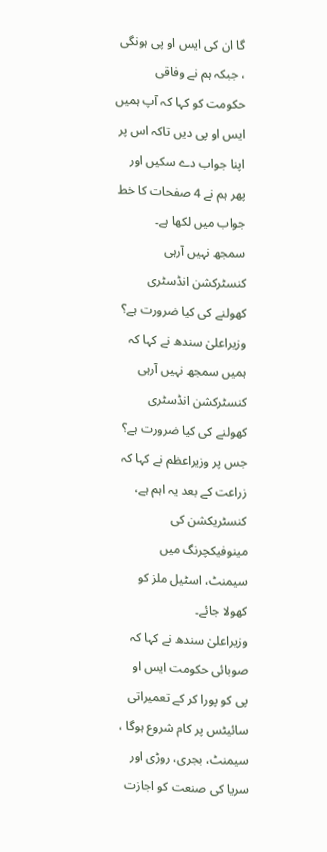گا ان کی ایس او پی ہونگی ، جبکہ ہم نے وفاقی حکومت کو کہا کہ آپ ہمیں ایس او پی دیں تاکہ اس پر اپنا جواب دے سکیں اور پھر ہم نے 4 صفحات کا خط جواب میں لکھا ہے۔
سمجھ نہیں آرہی کنسٹرکشن انڈسٹری کھولنے کی کیا ضرورت ہے؟
وزیراعلیٰ سندھ نے کہا کہ ہمیں سمجھ نہیں آرہی کنسٹرکشن انڈسٹری کھولنے کی کیا ضرورت ہے؟ جس پر وزیراعظم نے کہا کہ زراعت کے بعد یہ اہم ہے، کنسٹریکشن کی مینوفیکچرنگ میں سیمنٹ، اسٹیل ملز کو کھولا جائے۔
وزیراعلیٰ سندھ نے کہا کہ صوبائی حکومت ایس او پی کو پورا کر کے تعمیراتی سائیٹس پر کام شروع ہوگا ، سیمنٹ، بجری، روڑی اور سریا کی صنعت کو اجازت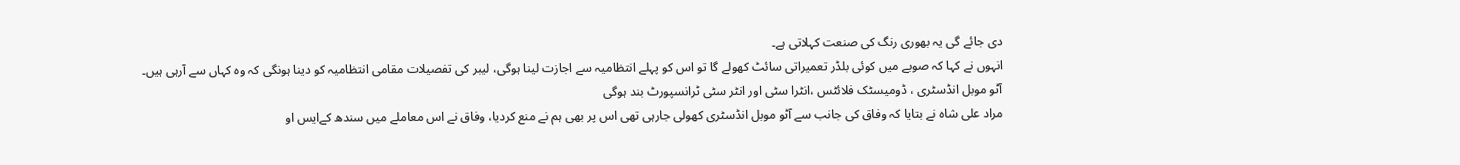دی جائے گی یہ بھوری رنگ کی صنعت کہلاتی ہے۔
انہوں نے کہا کہ صوبے میں کوئی بلڈر تعمیراتی سائٹ کھولے گا تو اس کو پہلے انتظامیہ سے اجازت لینا ہوگی، لیبر کی تفصیلات مقامی انتظامیہ کو دینا ہونگی کہ وہ کہاں سے آرہی ہیں۔
آٹو موبل انڈسٹری ، ڈومیسٹک فلائٹس ،انٹرا سٹی اور انٹر سٹی ٹرانسپورٹ بند ہوگی
مراد علی شاہ نے بتایا کہ وفاق کی جانب سے آٹو موبل انڈسٹری کھولی جارہی تھی اس پر بھی ہم نے منع کردیا، وفاق نے اس معاملے میں سندھ کےایس او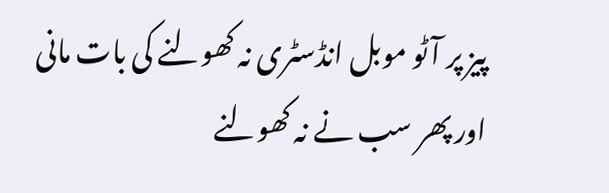پیز پر آٹو موبل انڈسٹری نہ کھولنے کی بات مانی اور پھر سب نے نہ کھولنے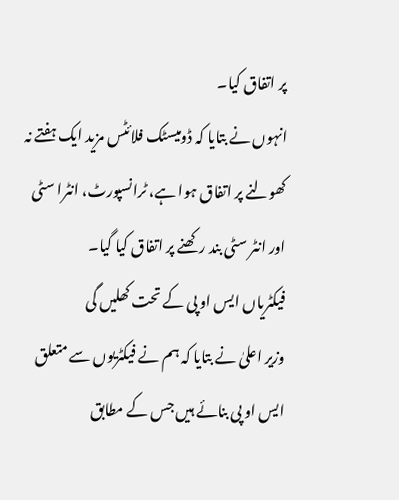پر اتفاق کیا۔
انہوں نے بتایا کہ ڈومیسٹک فلائٹس مزید ایک ہفتے نہ کھولنے پر اتفاق ہوا ہے، ٹرانسپورٹ، انٹرا سٹی اور انٹر سٹی بند رکھنے پر اتفاق کیا گیا۔
فیکٹریاں ایس او پی کے تحت کھلیں گی
وزیر اعلیٰ نے بتایا کہ ہم نے فیکٹریوں سے متعلق ایس او پی بنائے ہیں جس کے مطابق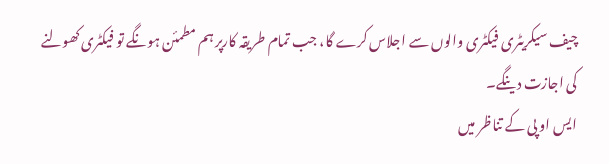چیف سیکریٹری فیکٹری والوں سے اجلاس کرے گا، جب تمام طریقہ کارپر ہم مطمئن ہونگے تو فیکٹری کھولنے کی اجازت دینگے۔
ایس او پی کے تناظر میں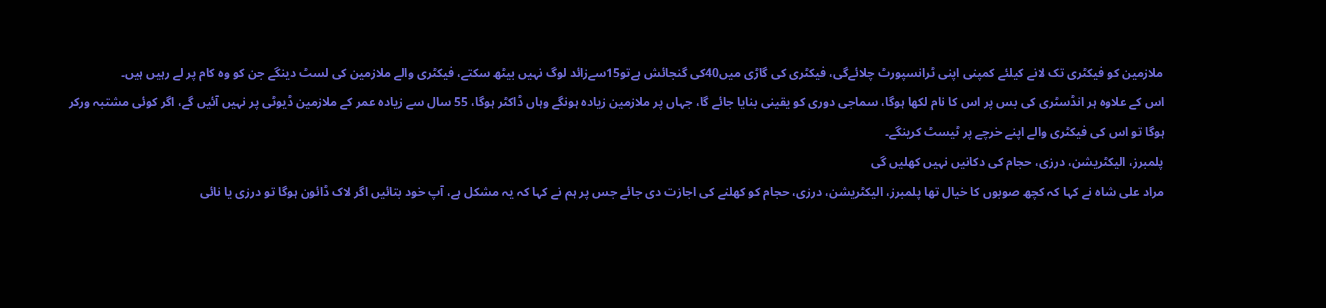ملازمین کو فیکٹری تک لانے کیلئے کمپنی اپنی ٹرانسپورٹ چلائےگی، فیکٹری کی گاڑی میں40کی گنجائش ہےتو15سےزائد لوگ نہیں بیٹھ سکتے، فیکٹری والے ملازمین کی لسٹ دینگے جن کو وہ کام پر لے رہیں ہیں۔
اس کے علاوہ ہر انڈسٹری کی بس پر اس کا نام لکھا ہوگا، سماجی دوری کو یقینی بنایا جائے گا، جہاں پر ملازمین زیادہ ہونگے وہاں ڈاکٹر ہوگا، 55 سال سے زیادہ عمر کے ملازمین ڈیوٹی پر نہیں آئیں گے، اگر کوئی مشتبہ ورکر ہوگا تو اس کی فیکٹری والے اپنے خرچے پر ٹیسٹ کرینگے۔
پلمبرز، الیکٹریشن، درزی، حجام کی دکانیں نہیں کھلیں گی
مراد علی شاہ نے کہا کہ کچھ صوبوں کا خیال تھا پلمبرز، الیکٹریشن، درزی، حجام کو کھلنے کی اجازت دی جائے جس پر ہم نے کہا کہ یہ مشکل ہے، آپ خود بتائیں اگر لاک ڈائون ہوگا تو درزی یا نائی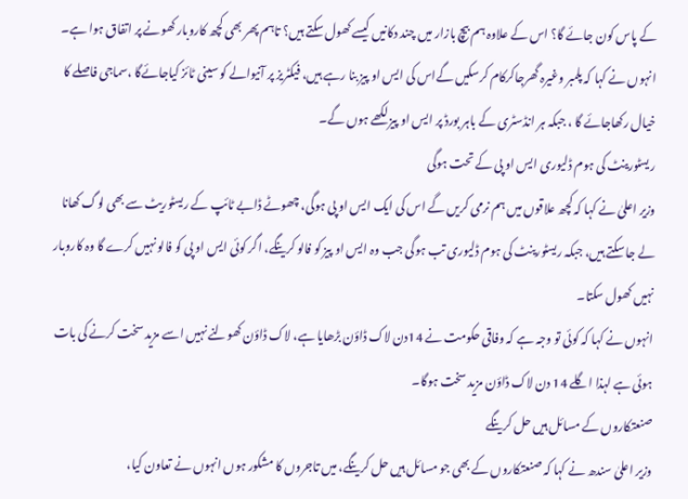کے پاس کون جائے گا؟ اس کے علاوہ ہم بیچ بازار میں چند دکانیں کیسے کھول سکتے ہیں؟ تاہم پھر بھی کچھ کاروبار کھونے پر اتفاق ہوا ہے۔
انہوں نے کہا کہ پلمبر وغیرہ گھرجاکرکام کرسکیں گےاس کی ایس او پیز بنا رہے ہیں، فیکٹریز پر آنیوالے کو سینی ٹائز کیاجائےگا ،سماجی فاصلے کا خیال رکھاجائے گا ، جبکہ ہر انڈسٹری کے باہر بورڈ پر ایس او پیز لکھے ہوں گے۔
ریسٹورینٹ کی ہوم ڈلیوری ایس او پی کے تحت ہوگی
وزیر اعلیٰ نے کہا کہ کچھ علاقوں میں ہم نرمی کریں گے اس کی ایک ایس او پی ہوگی، چھوٹے ڈابے ٹائپ کے ریسٹوریٹ سے بھی لوگ کھانا لے جا سکتے ہیں، جبکہ ریسٹورینٹ کی ہوم ڈلیوری تب ہوگی جب وہ ایس او پیز کو فالو کرینگے، اگر کوئی ایس او پی کو فالو نہیں کرے گا وہ کاروبار نہیں کھول سکتا۔
انہوں نے کہا کہ کوئی تو وجہ ہے کہ وفاقی حکومت نے 14دن لاک ڈاؤن بڑھایا ہے، لاک ڈاؤن کھولنے نہیں اسے مزید سخت کرنے کی بات ہوئی ہے لہذا اگلے 14 دن لاک ڈاؤن مزید سخت ہوگا۔
صنعتکاروں کے مسائل ہیں حل کرینگے
وزیر اعلیٰ سندھ نے کہا کہ صنعتکاروں کے بھی جو مسائل ہیں حل کرینگے، میں تاجروں کا مشکور ہوں انہوں نے تعاون کیا،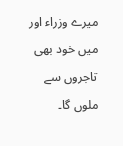میرے وزراء اور میں خود بھی تاجروں سے ملوں گا۔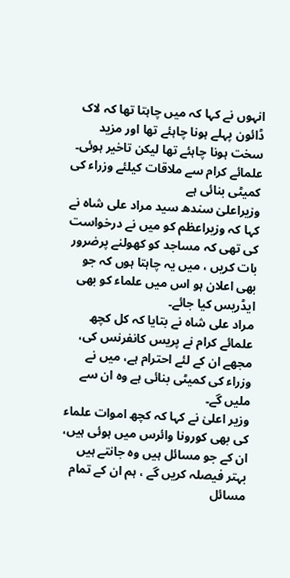انہوں نے کہا کہ میں چاہتا تھا کہ لاک ڈائون پہلے ہونا چاہئے تھا اور مزید سخت ہونا چاہئے تھا لیکن تاخیر ہوئی۔
علمائے کرام سے ملاقات کیلئے وزراء کی کمیٹی بنائی ہے
وزیراعلیٰ سندھ سید مراد علی شاہ نے کہا کہ وزیراعظم کو میں نے درخواست کی تھی کہ مساجد کو کھولنے پرضرور بات کریں ، میں یہ چاہتا ہوں کہ جو بھی اعلان ہو اس میں علماء کو بھی ایڈریس کیا جائے۔
مراد علی شاہ نے بتایا کہ کل کچھ علمائے کرام نے پریس کانفرنس کی، مجھے ان کے لئے احترام ہے، میں نے وزراء کی کمیٹی بنائی ہے وہ ان سے ملیں گے۔
وزیر اعلیٰ نے کہا کہ کچھ اموات علماء کی بھی کورونا وائرس میں ہوئی ہیں، ان کے جو مسائل ہیں وہ جانتے ہیں بہتر فیصلہ کریں گے ، ہم ان کے تمام مسائل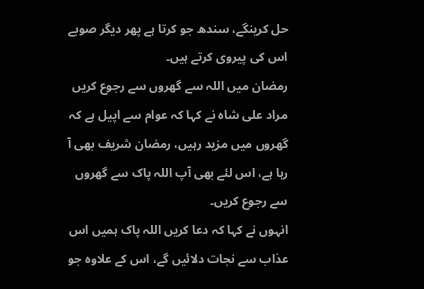حل کرینگے، سندھ جو کرتا ہے پھر دیگر صوبے اس کی پیروی کرتے ہیں۔
رمضان میں اللہ سے گھروں سے رجوع کریں
مراد علی شاہ نے کہا کہ عوام سے اپیل ہے کہ گھروں میں مزید رہیں، رمضان شریف بھی آ رہا ہے، اس لئے بھی آپ اللہ پاک سے گھروں سے رجوع کریں۔
انہوں نے کہا کہ دعا کریں اللہ پاک ہمیں اس عذاب سے نجات دلائیں گے، اس کے علاوہ جو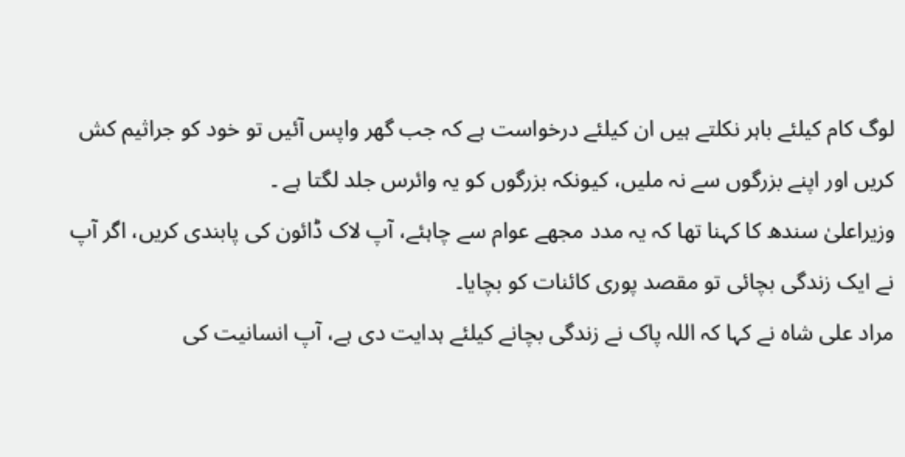لوگ کام کیلئے باہر نکلتے ہیں ان کیلئے درخواست ہے کہ جب گھر واپس آئیں تو خود کو جراثیم کش کریں اور اپنے بزرگوں سے نہ ملیں، کیونکہ بزرگوں کو یہ وائرس جلد لگتا ہے ۔
وزیراعلیٰ سندھ کا کہنا تھا کہ یہ مدد مجھے عوام سے چاہئے، آپ لاک ڈائون کی پابندی کریں، اگر آپ نے ایک زندگی بچائی تو مقصد پوری کائنات کو بچایا۔
مراد علی شاہ نے کہا کہ اللہ پاک نے زندگی بچانے کیلئے ہدایت دی ہے، آپ انسانیت کی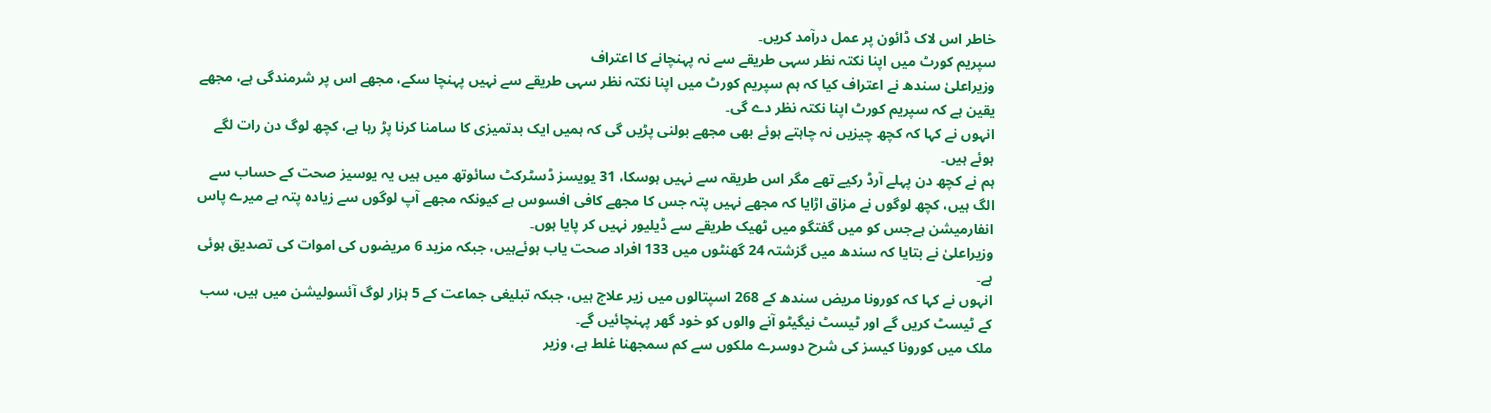خاطر اس لاک ڈائون پر عمل درآمد کریں۔
سپریم کورٹ میں اپنا نکتہ نظر سہی طریقے سے نہ پہنچانے کا اعتراف
وزیراعلیٰ سندھ نے اعتراف کیا کہ ہم سپریم کورٹ میں اپنا نکتہ نظر سہی طریقے سے نہیں پہنچا سکے، مجھے اس پر شرمندگی ہے، مجھے یقین ہے کہ سپریم کورٹ اپنا نکتہ نظر دے گی۔
انہوں نے کہا کہ کچھ چیزیں نہ چاہتے ہوئے بھی مجھے بولنی پڑیں گی کہ ہمیں ایک بدتمیزی کا سامنا کرنا پڑ رہا ہے، کچھ لوگ دن رات لگے ہوئے ہیں۔
ہم نے کچھ دن پہلے آرڈ رکیے تھے مگر اس طریقہ سے نہیں ہوسکا، 31 یویسز ڈسٹرکٹ سائوتھ میں ہیں یہ یوسیز صحت کے حساب سے الگ ہیں، کچھ لوگوں نے مزاق اڑایا کہ مجھے نہیں پتہ جس کا مجھے کافی افسوس ہے کیونکہ مجھے آپ لوگوں سے زیادہ پتہ ہے میرے پاس انفارمیشن ہےجس کو میں گفتگو میں ٹھیک طریقے سے ڈیلیور نہیں کر پایا ہوں۔
وزیراعلیٰ نے بتایا کہ سندھ میں گزشتہ 24 گھنٹوں میں 133 افراد صحت یاب ہوئےہیں، جبکہ مزید 6 مریضوں کی اموات کی تصدیق ہوئی ہے۔
انہوں نے کہا کہ کورونا مریض سندھ کے 268 اسپتالوں میں زیر علاج ہیں، جبکہ تبلیغی جماعت کے 5 ہزار لوگ آئسولیشن میں ہیں، سب کے ٹیسٹ کریں گے اور ٹیسٹ نیگیٹو آنے والوں کو خود گھر پہنچائیں گے۔
ملک میں کورونا کیسز کی شرح دوسرے ملکوں سے کم سمجھنا غلط ہے، وزیر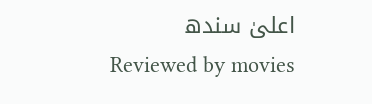اعلیٰ سندھ
Reviewed by movies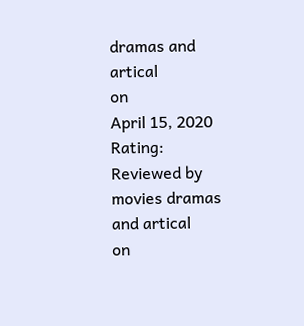dramas and artical
on
April 15, 2020
Rating:
Reviewed by movies dramas and artical
on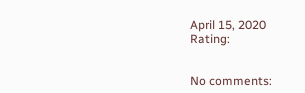April 15, 2020
Rating:


No comments: